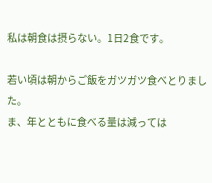私は朝食は摂らない。1日2食です。

若い頃は朝からご飯をガツガツ食べとりました。
ま、年とともに食べる量は減っては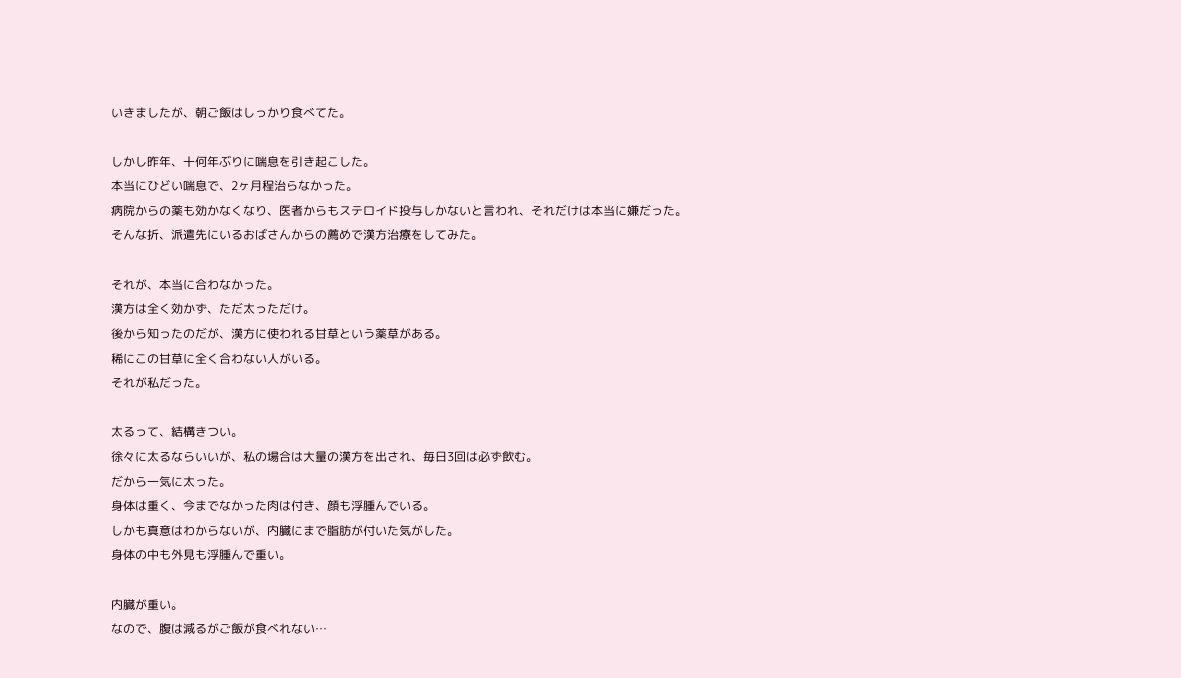いきましたが、朝ご飯はしっかり食べてた。

しかし昨年、十何年ぶりに喘息を引き起こした。
本当にひどい喘息で、2ヶ月程治らなかった。
病院からの薬も効かなくなり、医者からもステロイド投与しかないと言われ、それだけは本当に嫌だった。
そんな折、派遣先にいるおばさんからの薦めで漢方治療をしてみた。

それが、本当に合わなかった。
漢方は全く効かず、ただ太っただけ。
後から知ったのだが、漢方に使われる甘草という薬草がある。
稀にこの甘草に全く合わない人がいる。
それが私だった。

太るって、結構きつい。
徐々に太るならいいが、私の場合は大量の漢方を出され、毎日3回は必ず飲む。
だから一気に太った。
身体は重く、今までなかった肉は付き、顔も浮腫んでいる。
しかも真意はわからないが、内臓にまで脂肪が付いた気がした。
身体の中も外見も浮腫んで重い。

内臓が重い。
なので、腹は減るがご飯が食べれない…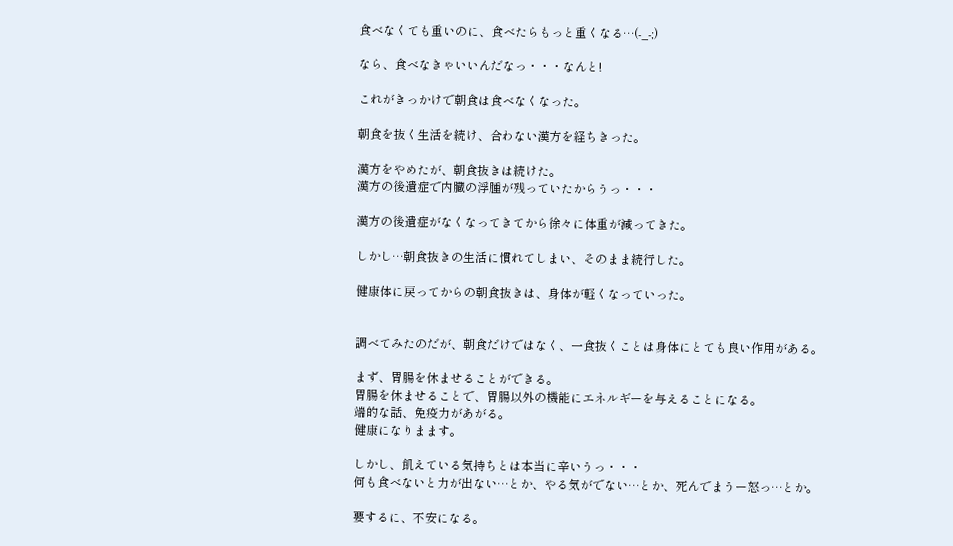食べなくても重いのに、食べたらもっと重くなる…(-_-;)

なら、食べなきゃいいんだなっ・・・なんと!

これがきっかけで朝食は食べなくなった。

朝食を抜く生活を続け、合わない漢方を経ちきった。

漢方をやめたが、朝食抜きは続けた。
漢方の後遺症で内臓の浮腫が残っていたからうっ・・・

漢方の後遺症がなくなってきてから徐々に体重が減ってきた。

しかし…朝食抜きの生活に慣れてしまい、そのまま続行した。

健康体に戻ってからの朝食抜きは、身体が軽くなっていった。


調べてみたのだが、朝食だけではなく、一食抜くことは身体にとても良い作用がある。

まず、胃腸を休ませることができる。
胃腸を休ませることで、胃腸以外の機能にエネルギーを与えることになる。
端的な話、免疫力があがる。
健康になりまます。

しかし、飢えている気持ちとは本当に辛いうっ・・・
何も食べないと力が出ない…とか、やる気がでない…とか、死んでまうー怒っ…とか。

要するに、不安になる。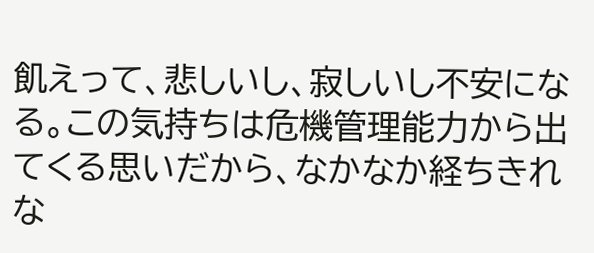飢えって、悲しいし、寂しいし不安になる。この気持ちは危機管理能力から出てくる思いだから、なかなか経ちきれな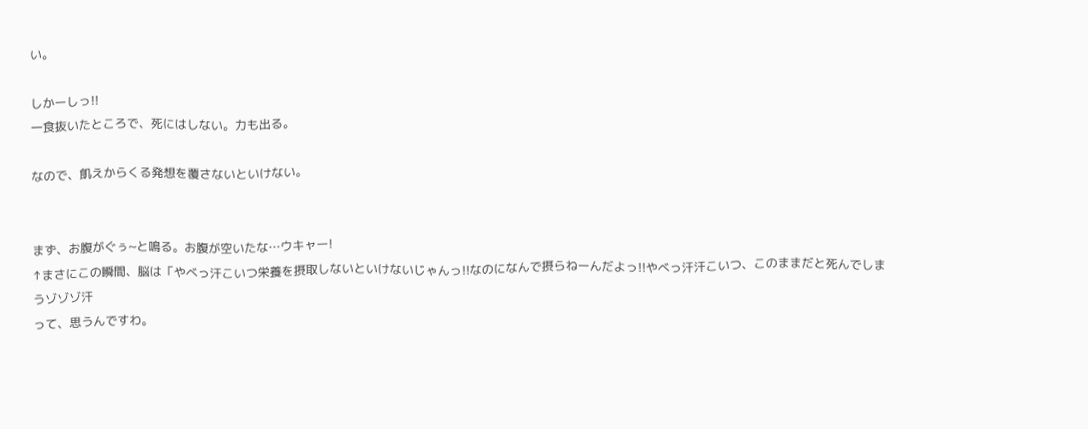い。

しかーしっ!!
一食抜いたところで、死にはしない。力も出る。

なので、飢えからくる発想を覆さないといけない。


まず、お腹がぐぅ~と鳴る。お腹が空いたな…ウキャー!
↑まさにこの瞬間、脳は「やべっ汗こいつ栄養を摂取しないといけないじゃんっ!!なのになんで摂らねーんだよっ!!やべっ汗汗こいつ、このままだと死んでしまうゾゾゾ汗
って、思うんですわ。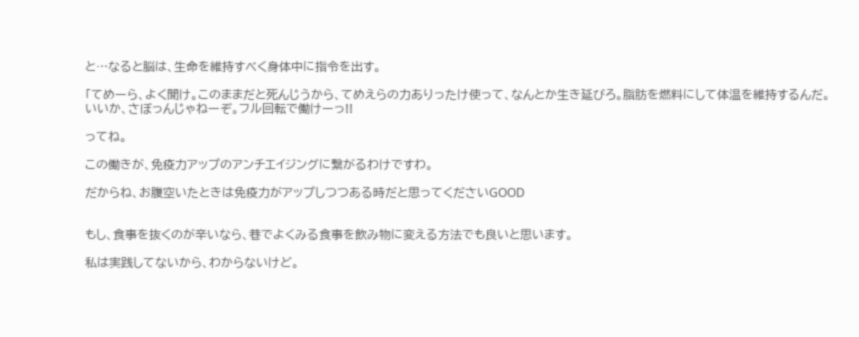と…なると脳は、生命を維持すべく身体中に指令を出す。

「てめーら、よく聞け。このままだと死んじうから、てめえらの力ありったけ使って、なんとか生き延びろ。脂肪を燃料にして体温を維持するんだ。
いいか、さぼっんじゃねーぞ。フル回転で働けーっ!!

ってね。

この働きが、免疫力アップのアンチエイジングに繋がるわけですわ。

だからね、お腹空いたときは免疫力がアップしつつある時だと思ってくださいGOOD


もし、食事を抜くのが辛いなら、巷でよくみる食事を飲み物に変える方法でも良いと思います。

私は実践してないから、わからないけど。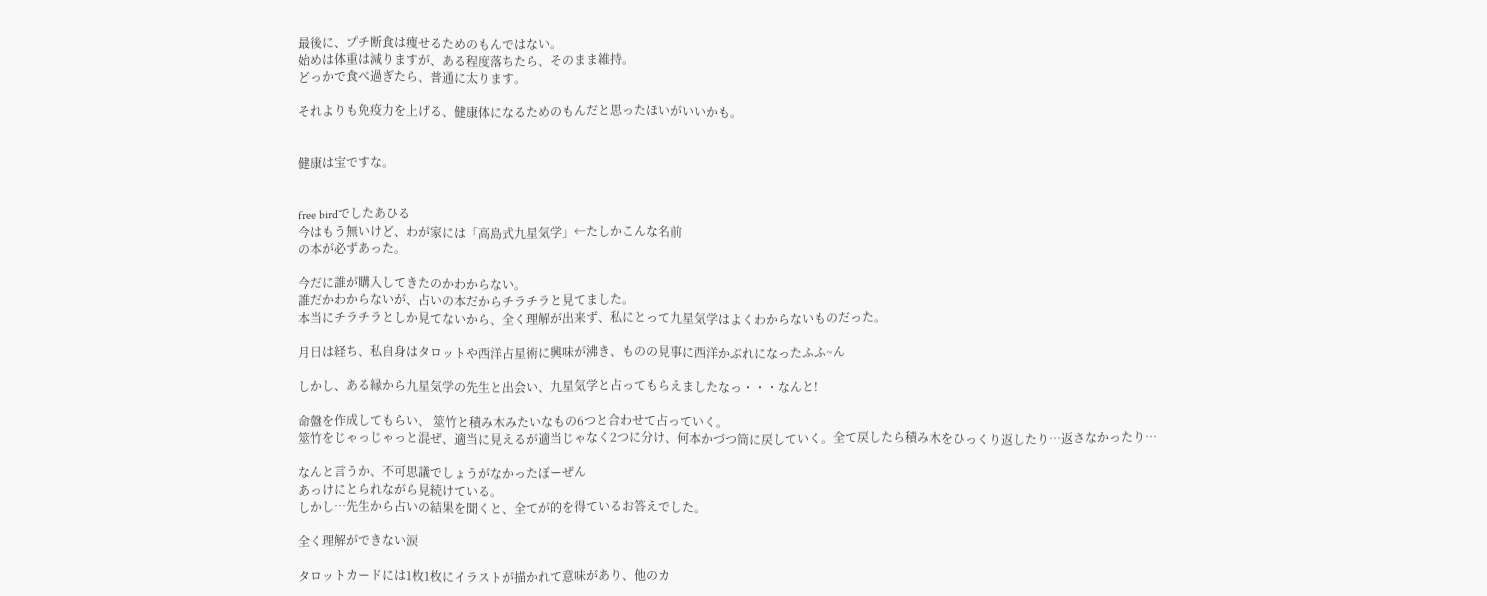最後に、プチ断食は痩せるためのもんではない。
始めは体重は減りますが、ある程度落ちたら、そのまま維持。
どっかで食べ過ぎたら、普通に太ります。

それよりも免疫力を上げる、健康体になるためのもんだと思ったほいがいいかも。


健康は宝ですな。


free birdでしたあひる
今はもう無いけど、わが家には「高島式九星気学」←たしかこんな名前
の本が必ずあった。

今だに誰が購入してきたのかわからない。
誰だかわからないが、占いの本だからチラチラと見てました。
本当にチラチラとしか見てないから、全く理解が出来ず、私にとって九星気学はよくわからないものだった。

月日は経ち、私自身はタロットや西洋占星術に興味が沸き、ものの見事に西洋かぶれになったふふ~ん

しかし、ある縁から九星気学の先生と出会い、九星気学と占ってもらえましたなっ・・・なんと!

命盤を作成してもらい、 筮竹と積み木みたいなもの6つと合わせて占っていく。
筮竹をじゃっじゃっと混ぜ、適当に見えるが適当じゃなく2つに分け、何本かづつ筒に戻していく。全て戻したら積み木をひっくり返したり…返さなかったり…

なんと言うか、不可思議でしょうがなかったぼーぜん
あっけにとられながら見続けている。
しかし…先生から占いの結果を聞くと、全てが的を得ているお答えでした。

全く理解ができない涙

タロットカードには1枚1枚にイラストが描かれて意味があり、他のカ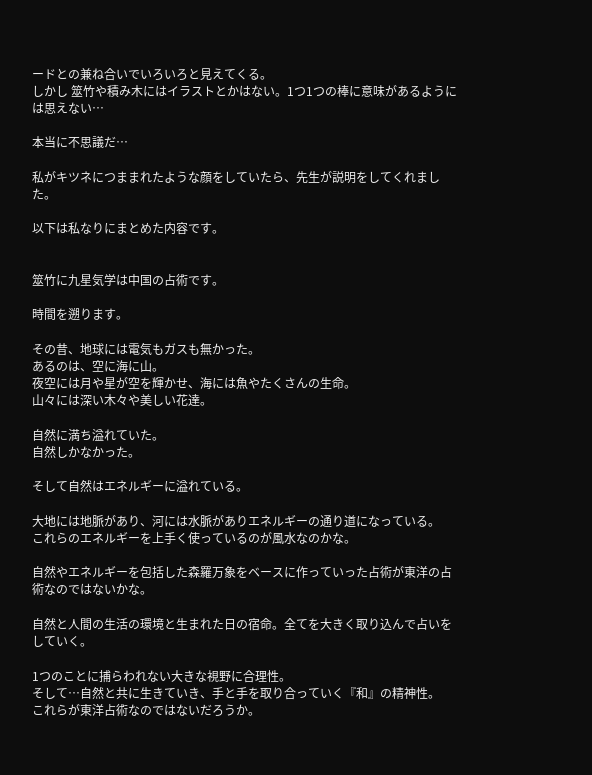ードとの兼ね合いでいろいろと見えてくる。
しかし 筮竹や積み木にはイラストとかはない。1つ1つの棒に意味があるようには思えない…

本当に不思議だ…

私がキツネにつままれたような顔をしていたら、先生が説明をしてくれました。

以下は私なりにまとめた内容です。


筮竹に九星気学は中国の占術です。

時間を遡ります。

その昔、地球には電気もガスも無かった。
あるのは、空に海に山。
夜空には月や星が空を輝かせ、海には魚やたくさんの生命。
山々には深い木々や美しい花達。

自然に満ち溢れていた。
自然しかなかった。

そして自然はエネルギーに溢れている。

大地には地脈があり、河には水脈がありエネルギーの通り道になっている。
これらのエネルギーを上手く使っているのが風水なのかな。

自然やエネルギーを包括した森羅万象をベースに作っていった占術が東洋の占術なのではないかな。

自然と人間の生活の環境と生まれた日の宿命。全てを大きく取り込んで占いをしていく。

1つのことに捕らわれない大きな視野に合理性。
そして…自然と共に生きていき、手と手を取り合っていく『和』の精神性。
これらが東洋占術なのではないだろうか。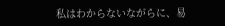私はわからないながらに、易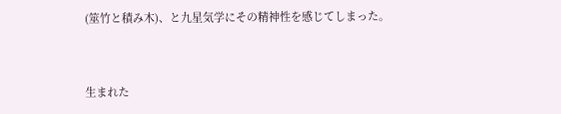(筮竹と積み木)、と九星気学にその精神性を感じてしまった。


生まれた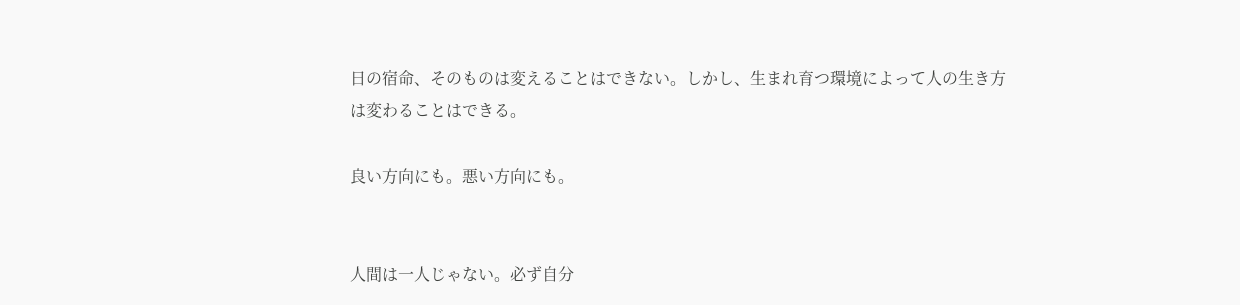日の宿命、そのものは変えることはできない。しかし、生まれ育つ環境によって人の生き方は変わることはできる。

良い方向にも。悪い方向にも。


人間は一人じゃない。必ず自分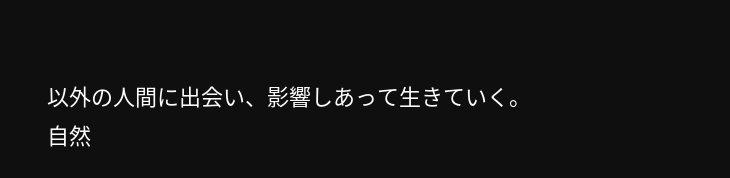以外の人間に出会い、影響しあって生きていく。
自然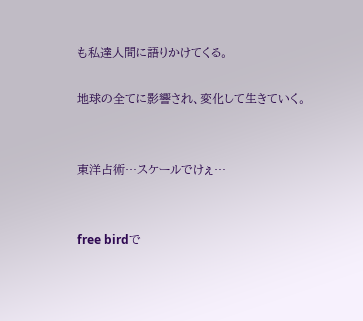も私達人間に語りかけてくる。

地球の全てに影響され、変化して生きていく。


東洋占術…スケールでけぇ…


free birdで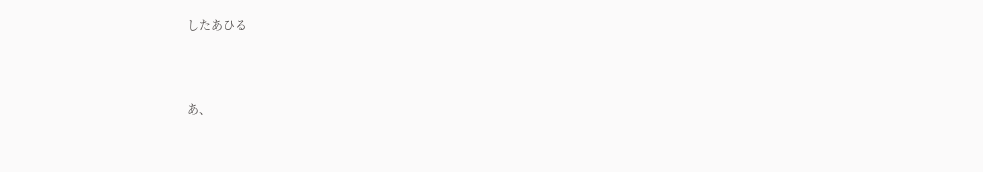したあひる



あ、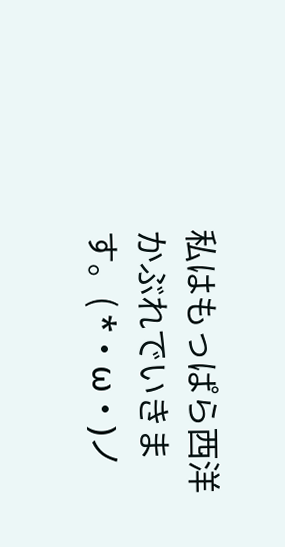私はもっぱら西洋かぶれでいきます。( *・ω・)ノ